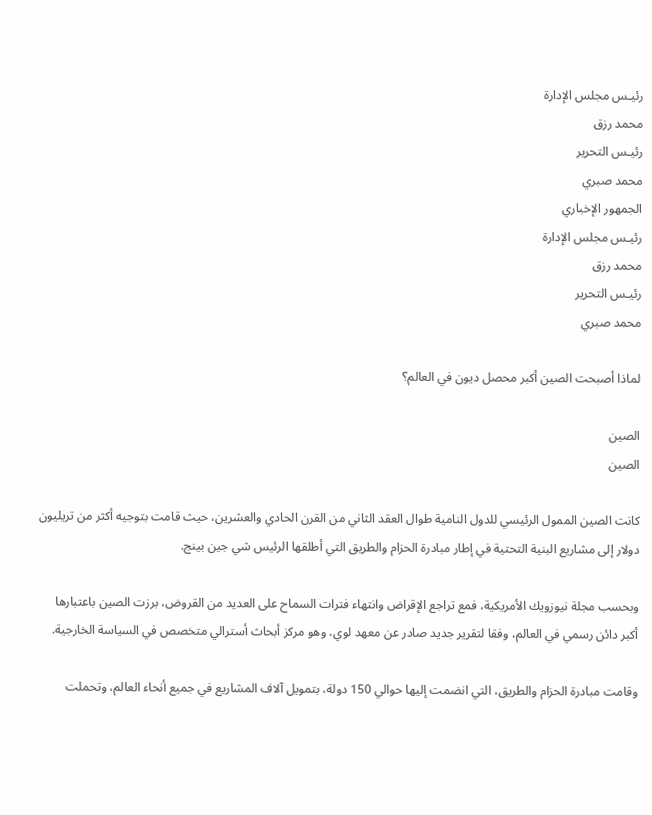رئيـس مجلس الإدارة
محمد رزق
رئيـس التحرير
محمد صبري
الجمهور الإخباري
رئيـس مجلس الإدارة
محمد رزق
رئيـس التحرير
محمد صبري

لماذا أصبحت الصين أكبر محصل ديون في العالم؟

الصين
الصين

كانت الصين الممول الرئيسي للدول النامية طوال العقد الثاني من القرن الحادي والعشرين، حيث قامت بتوجيه أكثر من تريليون دولار إلى مشاريع البنية التحتية في إطار مبادرة الحزام والطريق التي أطلقها الرئيس شي جين بينج.

وبحسب مجلة نيوزويك الأمريكية، فمع تراجع الإقراض وانتهاء فترات السماح على العديد من القروض، برزت الصين باعتبارها أكبر دائن رسمي في العالم، وفقا لتقرير جديد صادر عن معهد لوي، وهو مركز أبحاث أسترالي متخصص في السياسة الخارجية.

وقامت مبادرة الحزام والطريق، التي انضمت إليها حوالي 150 دولة، بتمويل آلاف المشاريع في جميع أنحاء العالم، وتحملت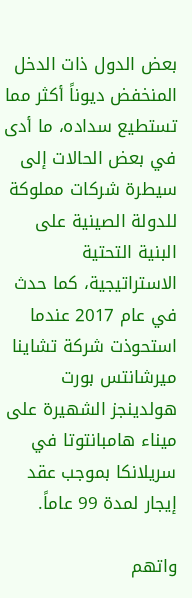بعض الدول ذات الدخل المنخفض ديوناً أكثر مما تستطيع سداده، ما أدى في بعض الحالات إلى سيطرة شركات مملوكة للدولة الصينية على البنية التحتية الاستراتيجية، كما حدث في عام 2017 عندما استحوذت شركة تشاينا ميرشانتس بورت هولدينجز الشهيرة على ميناء هامبانتوتا في سريلانكا بموجب عقد إيجار لمدة 99 عاماً.

واتهم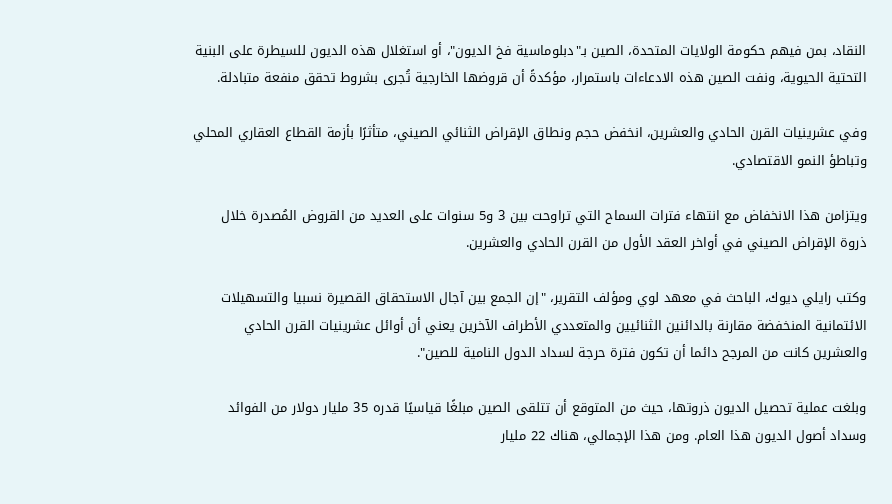النقاد، بمن فيهم حكومة الولايات المتحدة، الصين بـ"دبلوماسية فخ الديون"، أو استغلال هذه الديون للسيطرة على البنية التحتية الحيوية، ونفت الصين هذه الادعاءات باستمرار، مؤكدةً أن قروضها الخارجية تُجرى بشروط تحقق منفعة متبادلة.

وفي عشرينيات القرن الحادي والعشرين، انخفض حجم ونطاق الإقراض الثنائي الصيني، متأثرًا بأزمة القطاع العقاري المحلي وتباطؤ النمو الاقتصادي.

ويتزامن هذا الانخفاض مع انتهاء فترات السماح التي تراوحت بين 3 و5 سنوات على العديد من القروض المُصدرة خلال ذروة الإقراض الصيني في أواخر العقد الأول من القرن الحادي والعشرين.

وكتب رايلي ديوك، الباحث في معهد لوي ومؤلف التقرير، "إن الجمع بين آجال الاستحقاق القصيرة نسبيا والتسهيلات الائتمانية المنخفضة مقارنة بالدائنين الثنائيين والمتعددي الأطراف الآخرين يعني أن أوائل عشرينيات القرن الحادي والعشرين كانت من المرجح دائما أن تكون فترة حرجة لسداد الدول النامية للصين".

وبلغت عملية تحصيل الديون ذروتها، حيث من المتوقع أن تتلقى الصين مبلغًا قياسيًا قدره 35 مليار دولار من الفوائد وسداد أصول الديون هذا العام. ومن هذا الإجمالي، هناك 22 مليار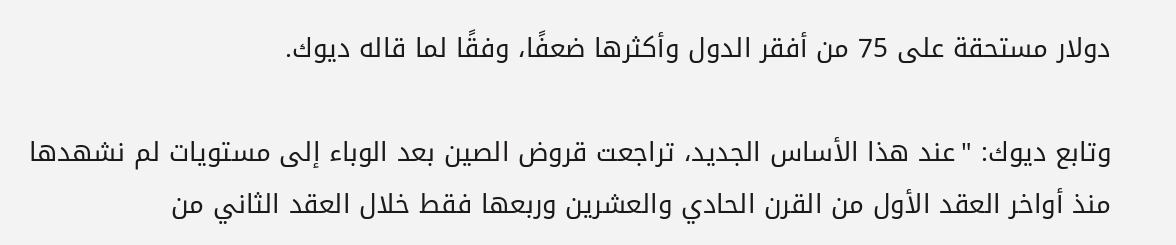دولار مستحقة على 75 من أفقر الدول وأكثرها ضعفًا، وفقًا لما قاله ديوك.

وتابع ديوك: "عند هذا الأساس الجديد، تراجعت قروض الصين بعد الوباء إلى مستويات لم نشهدها منذ أواخر العقد الأول من القرن الحادي والعشرين وربعها فقط خلال العقد الثاني من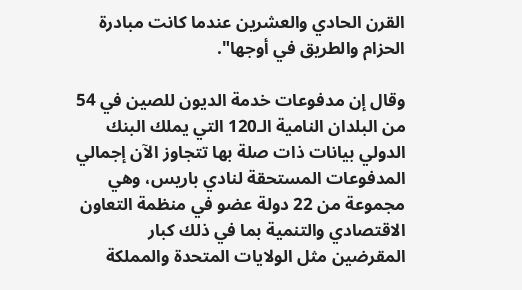القرن الحادي والعشرين عندما كانت مبادرة الحزام والطريق في أوجها".

وقال إن مدفوعات خدمة الديون للصين في 54 من البلدان النامية الـ120 التي يملك البنك الدولي بيانات ذات صلة بها تتجاوز الآن إجمالي المدفوعات المستحقة لنادي باريس، وهي مجموعة من 22 دولة عضو في منظمة التعاون الاقتصادي والتنمية بما في ذلك كبار المقرضين مثل الولايات المتحدة والمملكة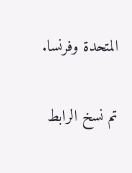المتحدة وفرنسا.

تم نسخ الرابط